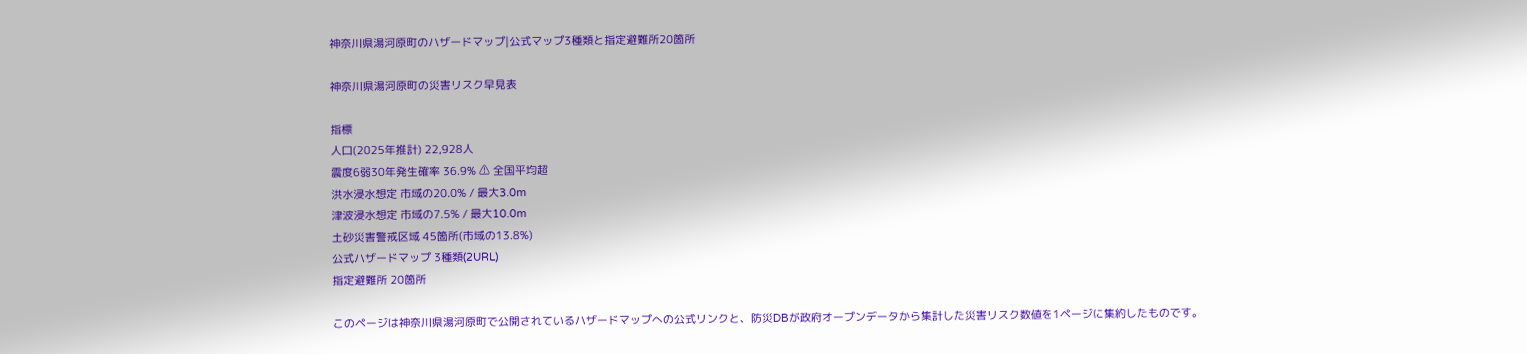神奈川県湯河原町のハザードマップ|公式マップ3種類と指定避難所20箇所

神奈川県湯河原町の災害リスク早見表

指標
人口(2025年推計) 22,928人
震度6弱30年発生確率 36.9% ⚠ 全国平均超
洪水浸水想定 市域の20.0% / 最大3.0m
津波浸水想定 市域の7.5% / 最大10.0m
土砂災害警戒区域 45箇所(市域の13.8%)
公式ハザードマップ 3種類(2URL)
指定避難所 20箇所

このページは神奈川県湯河原町で公開されているハザードマップへの公式リンクと、防災DBが政府オープンデータから集計した災害リスク数値を1ページに集約したものです。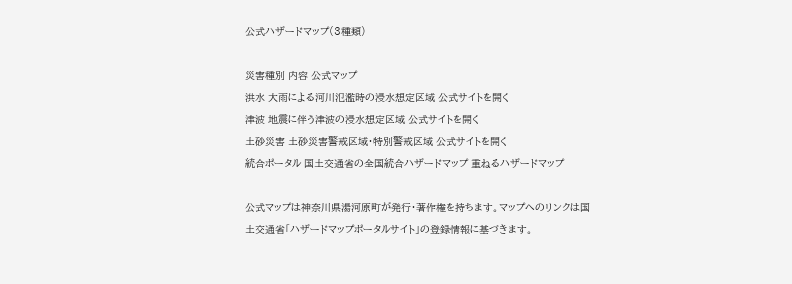公式ハザードマップ(3種類)

災害種別 内容 公式マップ
洪水 大雨による河川氾濫時の浸水想定区域 公式サイトを開く
津波 地震に伴う津波の浸水想定区域 公式サイトを開く
土砂災害 土砂災害警戒区域・特別警戒区域 公式サイトを開く
統合ポータル 国土交通省の全国統合ハザードマップ 重ねるハザードマップ

公式マップは神奈川県湯河原町が発行・著作権を持ちます。マップへのリンクは国土交通省「ハザードマップポータルサイト」の登録情報に基づきます。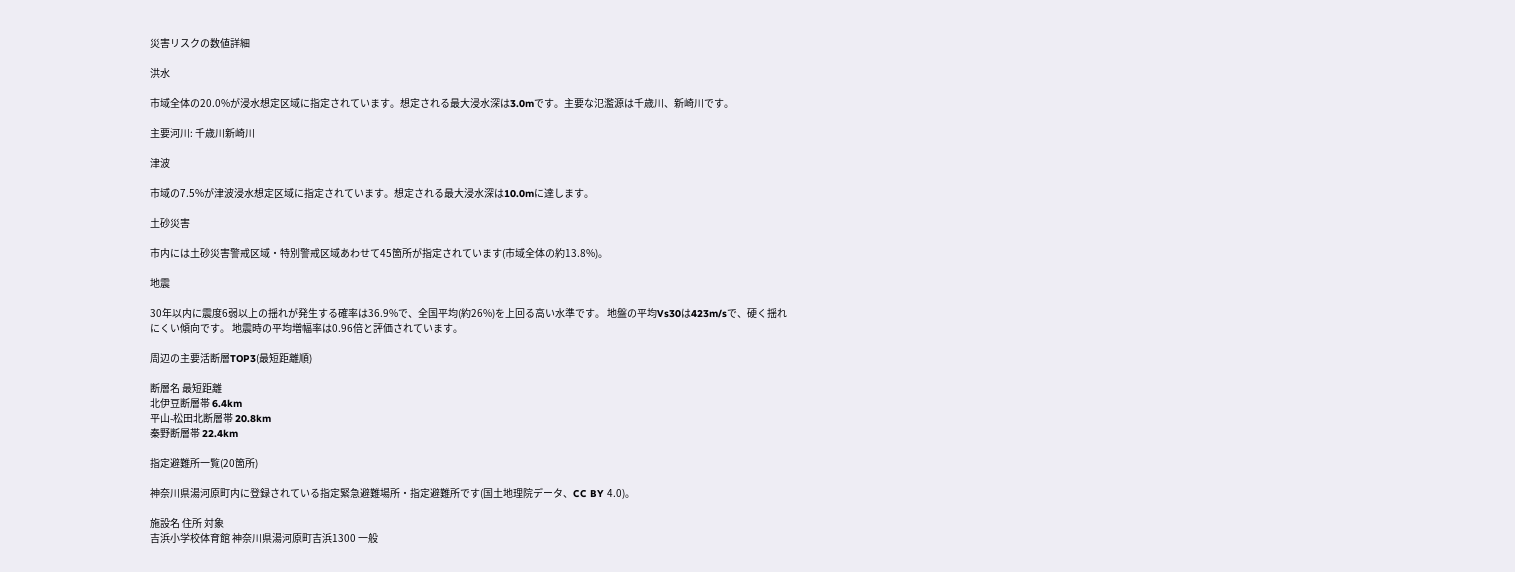災害リスクの数値詳細

洪水

市域全体の20.0%が浸水想定区域に指定されています。想定される最大浸水深は3.0mです。主要な氾濫源は千歳川、新崎川です。

主要河川: 千歳川新崎川

津波

市域の7.5%が津波浸水想定区域に指定されています。想定される最大浸水深は10.0mに達します。

土砂災害

市内には土砂災害警戒区域・特別警戒区域あわせて45箇所が指定されています(市域全体の約13.8%)。

地震

30年以内に震度6弱以上の揺れが発生する確率は36.9%で、全国平均(約26%)を上回る高い水準です。 地盤の平均Vs30は423m/sで、硬く揺れにくい傾向です。 地震時の平均増幅率は0.96倍と評価されています。

周辺の主要活断層TOP3(最短距離順)

断層名 最短距離
北伊豆断層帯 6.4km
平山-松田北断層帯 20.8km
秦野断層帯 22.4km

指定避難所一覧(20箇所)

神奈川県湯河原町内に登録されている指定緊急避難場所・指定避難所です(国土地理院データ、CC BY 4.0)。

施設名 住所 対象
吉浜小学校体育館 神奈川県湯河原町吉浜1300 一般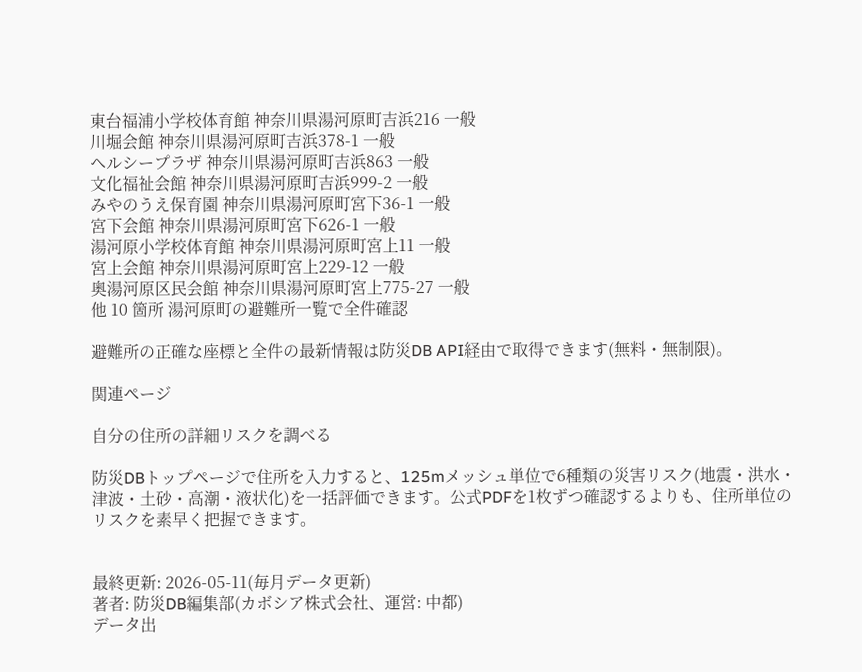東台福浦小学校体育館 神奈川県湯河原町吉浜216 一般
川堀会館 神奈川県湯河原町吉浜378-1 一般
ヘルシープラザ 神奈川県湯河原町吉浜863 一般
文化福祉会館 神奈川県湯河原町吉浜999-2 一般
みやのうえ保育園 神奈川県湯河原町宮下36-1 一般
宮下会館 神奈川県湯河原町宮下626-1 一般
湯河原小学校体育館 神奈川県湯河原町宮上11 一般
宮上会館 神奈川県湯河原町宮上229-12 一般
奥湯河原区民会館 神奈川県湯河原町宮上775-27 一般
他 10 箇所 湯河原町の避難所一覧で全件確認

避難所の正確な座標と全件の最新情報は防災DB API経由で取得できます(無料・無制限)。

関連ページ

自分の住所の詳細リスクを調べる

防災DBトップページで住所を入力すると、125mメッシュ単位で6種類の災害リスク(地震・洪水・津波・土砂・高潮・液状化)を一括評価できます。公式PDFを1枚ずつ確認するよりも、住所単位のリスクを素早く把握できます。


最終更新: 2026-05-11(毎月データ更新)
著者: 防災DB編集部(カボシア株式会社、運営: 中都)
データ出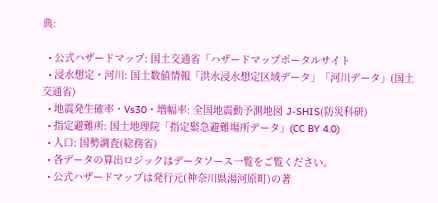典:

  • 公式ハザードマップ: 国土交通省「ハザードマップポータルサイト
  • 浸水想定・河川: 国土数値情報「洪水浸水想定区域データ」「河川データ」(国土交通省)
  • 地震発生確率・Vs30・増幅率: 全国地震動予測地図 J-SHIS(防災科研)
  • 指定避難所: 国土地理院「指定緊急避難場所データ」(CC BY 4.0)
  • 人口: 国勢調査(総務省)
  • 各データの算出ロジックはデータソース一覧をご覧ください。
  • 公式ハザードマップは発行元(神奈川県湯河原町)の著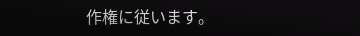作権に従います。